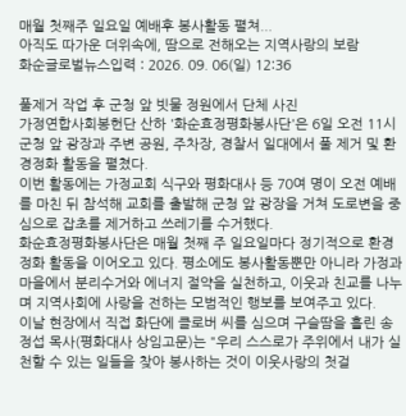매월 첫째주 일요일 예배후 봉사활동 펼쳐...
아직도 따가운 더위속에, 땀으로 전해오는 지역사랑의 보람
화순글로벌뉴스입력 : 2026. 09. 06(일) 12:36

풀제거 작업 후 군청 앞 빗물 정원에서 단체 사진
가정연합사회봉헌단 산하 '화순효정평화봉사단'은 6일 오전 11시 군청 앞 광장과 주변 공원, 주차장, 경찰서 일대에서 풀 제거 및 환경정화 활동을 펼쳤다.
이번 활동에는 가정교회 식구와 평화대사 등 70여 명이 오전 예배를 마친 뒤 참석해 교회를 출발해 군청 앞 광장을 거쳐 도로변을 중심으로 잡초를 제거하고 쓰레기를 수거했다.
화순효정평화봉사단은 매월 첫째 주 일요일마다 정기적으로 환경정화 활동을 이어오고 있다. 평소에도 봉사활동뿐만 아니라 가정과 마을에서 분리수거와 에너지 절약을 실천하고, 이웃과 친교를 나누며 지역사회에 사랑을 전하는 모범적인 행보를 보여주고 있다.
이날 현장에서 직접 화단에 클로버 씨를 심으며 구슬땀을 흘린 송정섭 목사(평화대사 상임고문)는 "우리 스스로가 주위에서 내가 실천할 수 있는 일들을 찾아 봉사하는 것이 이웃사랑의 첫걸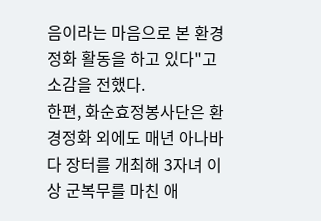음이라는 마음으로 본 환경정화 활동을 하고 있다"고 소감을 전했다.
한편, 화순효정봉사단은 환경정화 외에도 매년 아나바다 장터를 개최해 3자녀 이상 군복무를 마친 애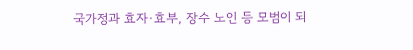국가정과 효자·효부, 장수 노인 등 모범이 되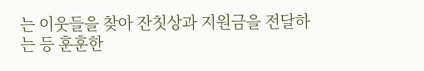는 이웃들을 찾아 잔칫상과 지원금을 전달하는 등 훈훈한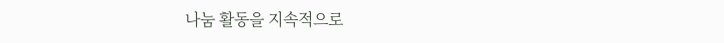나눔 활동을 지속적으로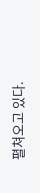펼쳐오고 있다.